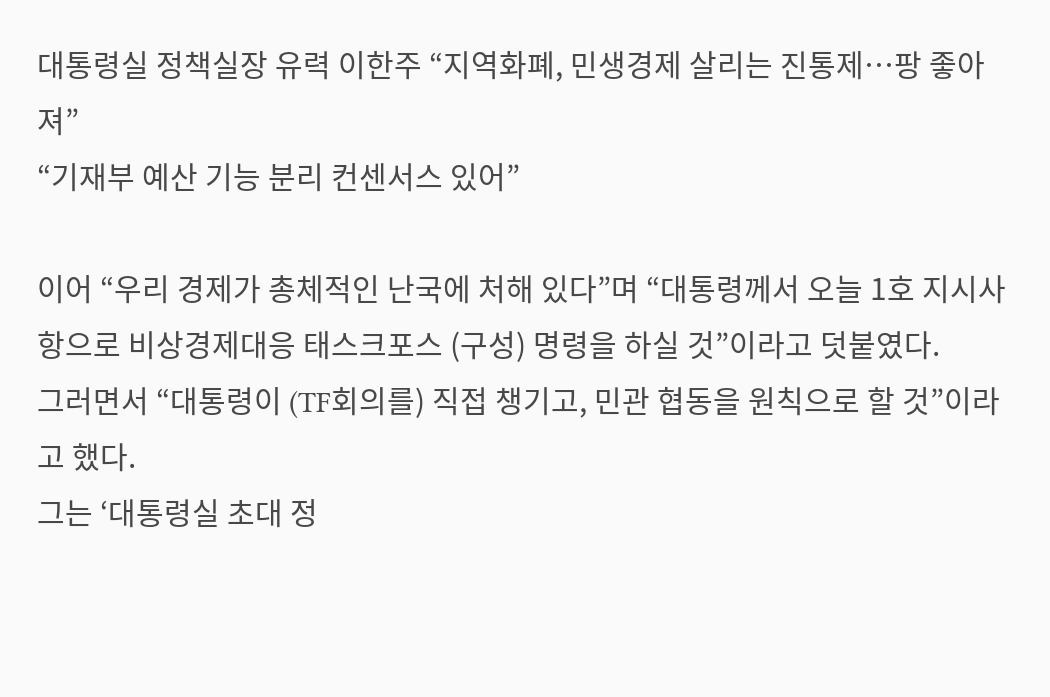대통령실 정책실장 유력 이한주 “지역화폐, 민생경제 살리는 진통제…팡 좋아져”
“기재부 예산 기능 분리 컨센서스 있어”

이어 “우리 경제가 총체적인 난국에 처해 있다”며 “대통령께서 오늘 1호 지시사항으로 비상경제대응 태스크포스 (구성) 명령을 하실 것”이라고 덧붙였다.
그러면서 “대통령이 (TF회의를) 직접 챙기고, 민관 협동을 원칙으로 할 것”이라고 했다.
그는 ‘대통령실 초대 정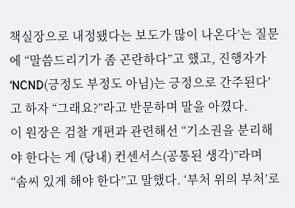책실장으로 내정됐다는 보도가 많이 나온다’는 질문에 “말씀드리기가 좀 곤란하다”고 했고, 진행자가 ‘NCND(긍정도 부정도 아님)는 긍정으로 간주된다’고 하자 “그래요?”라고 반문하며 말을 아꼈다.
이 원장은 검찰 개편과 관련해선 “기소권을 분리해야 한다는 게 (당내) 컨센서스(공통된 생각)”라며 “솜씨 있게 해야 한다”고 말했다. ‘부처 위의 부처’로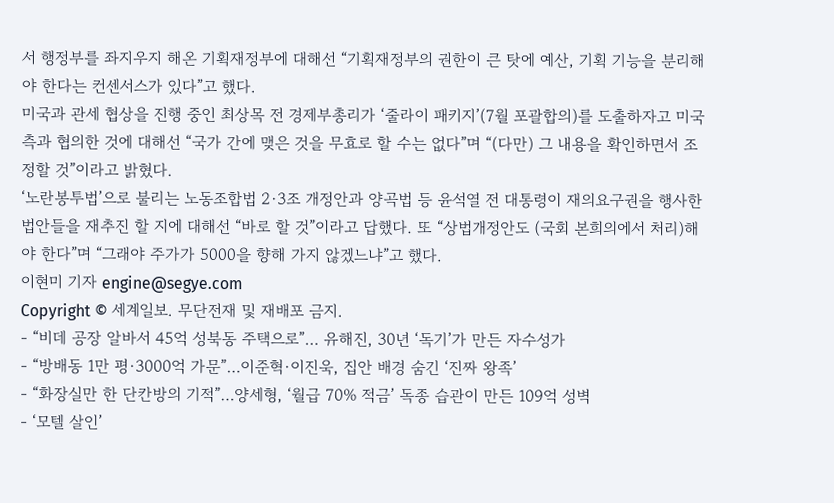서 행정부를 좌지우지 해온 기획재정부에 대해선 “기획재정부의 권한이 큰 탓에 예산, 기획 기능을 분리해야 한다는 컨센서스가 있다”고 했다.
미국과 관세 협상을 진행 중인 최상목 전 경제부총리가 ‘줄라이 패키지’(7월 포괄합의)를 도출하자고 미국 측과 협의한 것에 대해선 “국가 간에 맺은 것을 무효로 할 수는 없다”며 “(다만) 그 내용을 확인하면서 조정할 것”이라고 밝혔다.
‘노란봉투법’으로 불리는 노동조합법 2·3조 개정안과 양곡법 등 윤석열 전 대통령이 재의요구권을 행사한 법안들을 재추진 할 지에 대해선 “바로 할 것”이라고 답했다. 또 “상법개정안도 (국회 본희의에서 처리)해야 한다”며 “그래야 주가가 5000을 향해 가지 않겠느냐”고 했다.
이현미 기자 engine@segye.com
Copyright © 세계일보. 무단전재 및 재배포 금지.
- “비데 공장 알바서 45억 성북동 주택으로”… 유해진, 30년 ‘독기’가 만든 자수성가
- “방배동 1만 평·3000억 가문”…이준혁·이진욱, 집안 배경 숨긴 ‘진짜 왕족’
- “화장실만 한 단칸방의 기적”…양세형, ‘월급 70% 적금’ 독종 습관이 만든 109억 성벽
- ‘모텔 살인’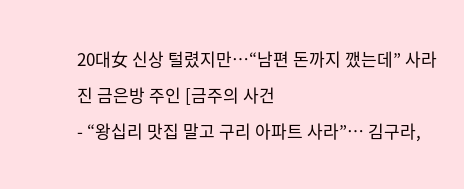20대女 신상 털렸지만…“남편 돈까지 깼는데” 사라진 금은방 주인 [금주의 사건
- “왕십리 맛집 말고 구리 아파트 사라”… 김구라,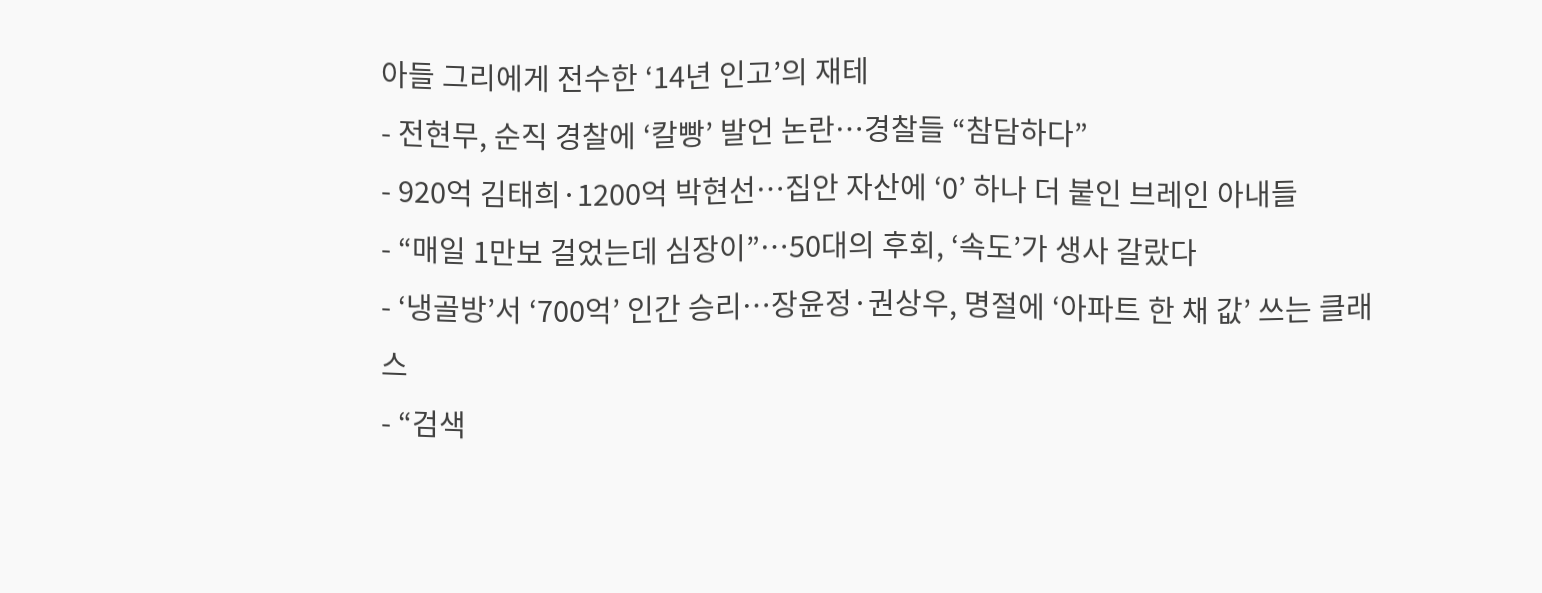아들 그리에게 전수한 ‘14년 인고’의 재테
- 전현무, 순직 경찰에 ‘칼빵’ 발언 논란…경찰들 “참담하다”
- 920억 김태희·1200억 박현선…집안 자산에 ‘0’ 하나 더 붙인 브레인 아내들
- “매일 1만보 걸었는데 심장이”…50대의 후회, ‘속도’가 생사 갈랐다
- ‘냉골방’서 ‘700억’ 인간 승리…장윤정·권상우, 명절에 ‘아파트 한 채 값’ 쓰는 클래스
- “검색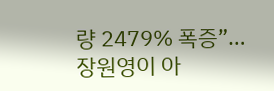량 2479% 폭증”…장원영이 아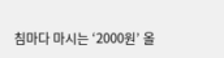침마다 마시는 ‘2000원’ 올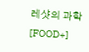레샷의 과학 [FOOD+]